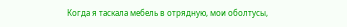Когда я таскала мебель в отрядную, мои оболтусы,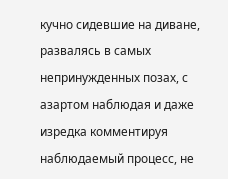кучно сидевшие на диване, развалясь в самых непринужденных позах, с азартом наблюдая и даже изредка комментируя наблюдаемый процесс, не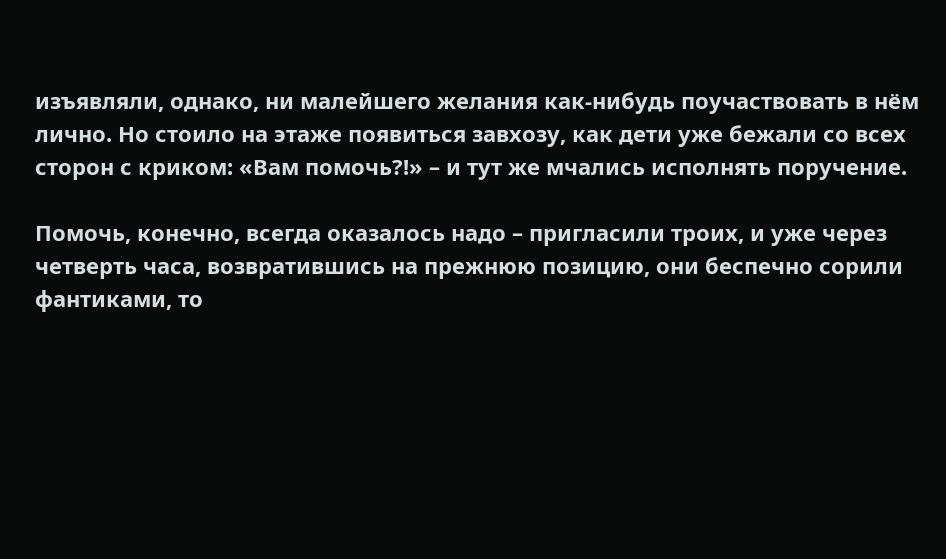изъявляли, однако, ни малейшего желания как-нибудь поучаствовать в нём лично. Но стоило на этаже появиться завхозу, как дети уже бежали со всех сторон с криком: «Вам помочь?!» – и тут же мчались исполнять поручение.

Помочь, конечно, всегда оказалось надо – пригласили троих, и уже через четверть часа, возвратившись на прежнюю позицию, они беспечно сорили фантиками, то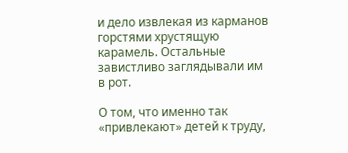и дело извлекая из карманов горстями хрустящую карамель. Остальные завистливо заглядывали им в рот.

О том, что именно так «привлекают» детей к труду,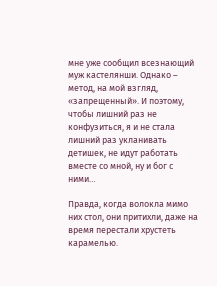мне уже сообщил всезнающий муж кастелянши. Однако – метод, на мой взгляд, «запрещенный». И поэтому, чтобы лишний раз не конфузиться, я и не стала лишний раз укланивать детишек, не идут работать вместе со мной, ну и бог с ними…

Правда, когда волокла мимо них стол, они притихли, даже на время перестали хрустеть карамелью.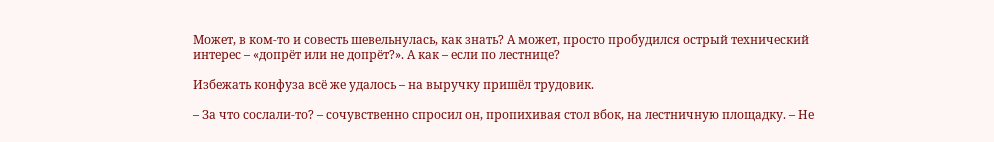Может, в ком-то и совесть шевельнулась, как знать? А может, просто пробудился острый технический интерес – «допрёт или не допрёт?». А как – если по лестнице?

Избежать конфуза всё же удалось – на выручку пришёл трудовик.

– За что сослали-то? – сочувственно спросил он, пропихивая стол вбок, на лестничную площадку. – Не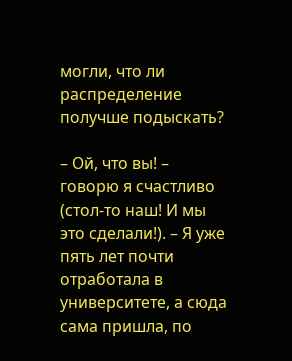могли, что ли распределение получше подыскать?

– Ой, что вы! – говорю я счастливо (стол-то наш! И мы это сделали!). – Я уже пять лет почти отработала в университете, а сюда сама пришла, по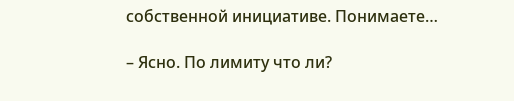собственной инициативе. Понимаете…

– Ясно. По лимиту что ли?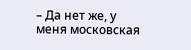– Да нет же, у меня московская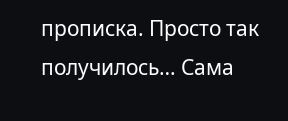прописка. Просто так получилось… Сама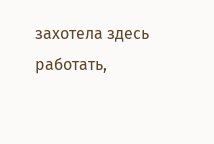захотела здесь работать,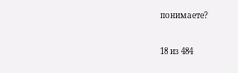понимаете?



18 из 484